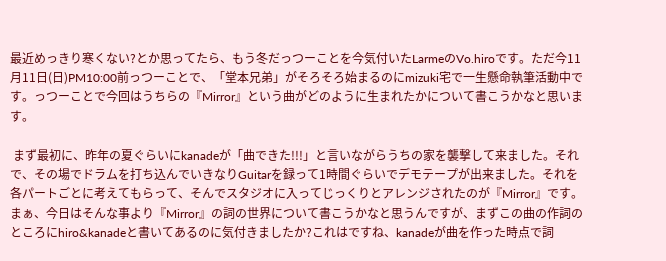最近めっきり寒くない?とか思ってたら、もう冬だっつーことを今気付いたLarmeのVo.hiroです。ただ今11月11日(日)PM10:00前っつーことで、「堂本兄弟」がそろそろ始まるのにmizuki宅で一生懸命執筆活動中です。っつーことで今回はうちらの『Mirror』という曲がどのように生まれたかについて書こうかなと思います。

 まず最初に、昨年の夏ぐらいにkanadeが「曲できた!!!」と言いながらうちの家を襲撃して来ました。それで、その場でドラムを打ち込んでいきなりGuitarを録って1時間ぐらいでデモテープが出来ました。それを各パートごとに考えてもらって、そんでスタジオに入ってじっくりとアレンジされたのが『Mirror』です。まぁ、今日はそんな事より『Mirror』の詞の世界について書こうかなと思うんですが、まずこの曲の作詞のところにhiro&kanadeと書いてあるのに気付きましたか?これはですね、kanadeが曲を作った時点で詞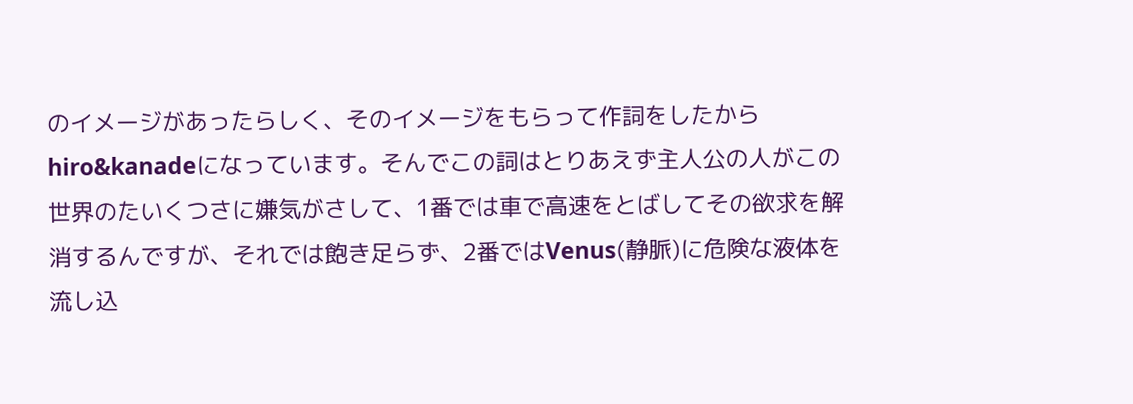のイメージがあったらしく、そのイメージをもらって作詞をしたからhiro&kanadeになっています。そんでこの詞はとりあえず主人公の人がこの世界のたいくつさに嫌気がさして、1番では車で高速をとばしてその欲求を解消するんですが、それでは飽き足らず、2番ではVenus(静脈)に危険な液体を流し込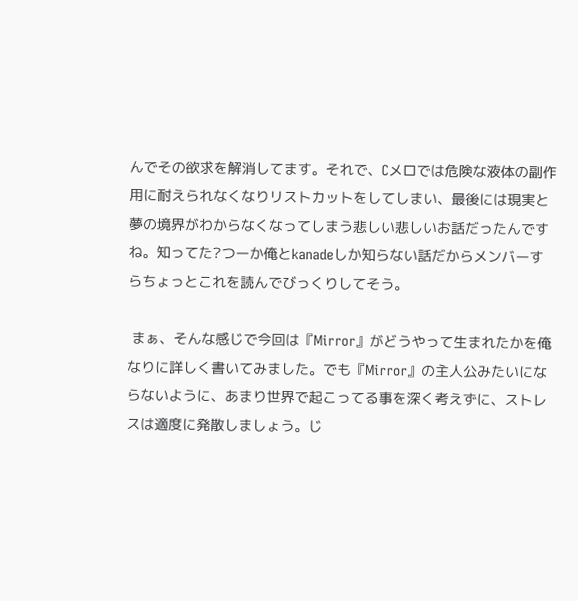んでその欲求を解消してます。それで、Cメロでは危険な液体の副作用に耐えられなくなりリストカットをしてしまい、最後には現実と夢の境界がわからなくなってしまう悲しい悲しいお話だったんですね。知ってた?つーか俺とkanadeしか知らない話だからメンバーすらちょっとこれを読んでびっくりしてそう。

 まぁ、そんな感じで今回は『Mirror』がどうやって生まれたかを俺なりに詳しく書いてみました。でも『Mirror』の主人公みたいにならないように、あまり世界で起こってる事を深く考えずに、ストレスは適度に発散しましょう。じ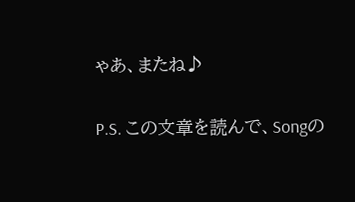ゃあ、またね♪

P.S. この文章を読んで、Songの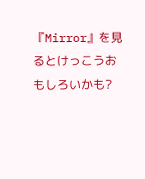『Mirror』を見るとけっこうおもしろいかも?